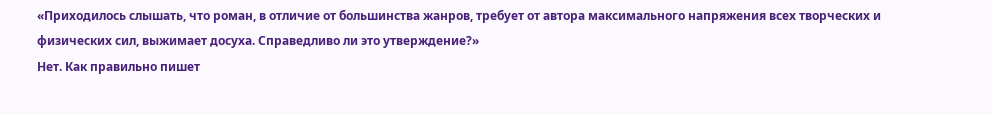«Приходилось слышать, что роман, в отличие от большинства жанров, требует от автора максимального напряжения всех творческих и физических сил, выжимает досуха. Справедливо ли это утверждение?»
Нет. Как правильно пишет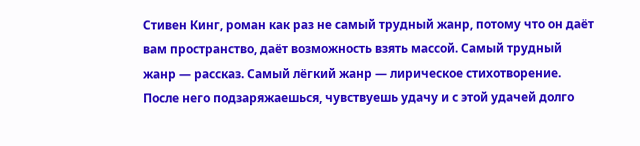Стивен Кинг, роман как раз не самый трудный жанр, потому что он даёт вам пространство, даёт возможность взять массой. Самый трудный жанр — рассказ. Самый лёгкий жанр — лирическое стихотворение. После него подзаряжаешься, чувствуешь удачу и с этой удачей долго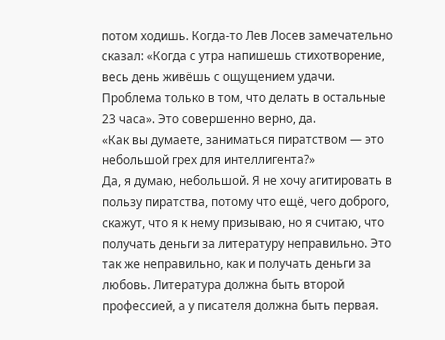потом ходишь. Когда-то Лев Лосев замечательно сказал: «Когда с утра напишешь стихотворение, весь день живёшь с ощущением удачи. Проблема только в том, что делать в остальные 23 часа». Это совершенно верно, да.
«Как вы думаете, заниматься пиратством — это небольшой грех для интеллигента?»
Да, я думаю, небольшой. Я не хочу агитировать в пользу пиратства, потому что ещё, чего доброго, скажут, что я к нему призываю, но я считаю, что получать деньги за литературу неправильно. Это так же неправильно, как и получать деньги за любовь. Литература должна быть второй профессией, а у писателя должна быть первая.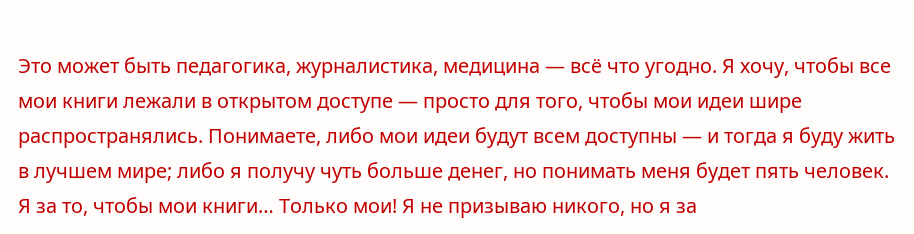Это может быть педагогика, журналистика, медицина — всё что угодно. Я хочу, чтобы все мои книги лежали в открытом доступе — просто для того, чтобы мои идеи шире распространялись. Понимаете, либо мои идеи будут всем доступны — и тогда я буду жить в лучшем мире; либо я получу чуть больше денег, но понимать меня будет пять человек. Я за то, чтобы мои книги… Только мои! Я не призываю никого, но я за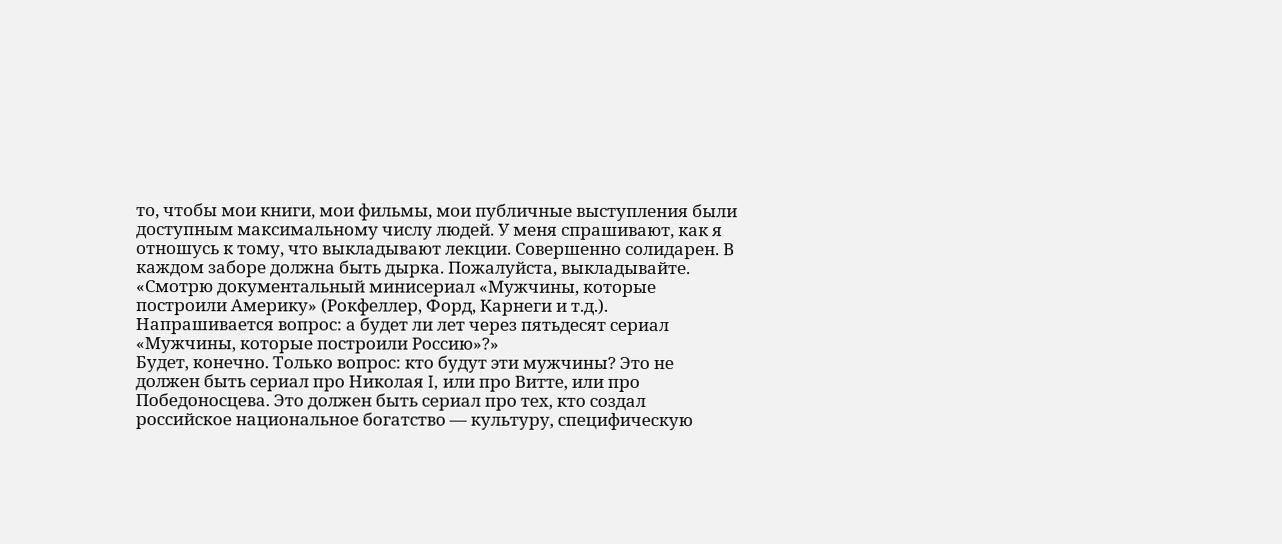то, чтобы мои книги, мои фильмы, мои публичные выступления были доступным максимальному числу людей. У меня спрашивают, как я отношусь к тому, что выкладывают лекции. Совершенно солидарен. В каждом заборе должна быть дырка. Пожалуйста, выкладывайте.
«Смотрю документальный минисериал «Мужчины, которые построили Америку» (Рокфеллер, Форд, Карнеги и т.д.). Напрашивается вопрос: а будет ли лет через пятьдесят сериал «Мужчины, которые построили Россию»?»
Будет, конечно. Только вопрос: кто будут эти мужчины? Это не должен быть сериал про Николая I, или про Витте, или про Победоносцева. Это должен быть сериал про тех, кто создал российское национальное богатство — культуру, специфическую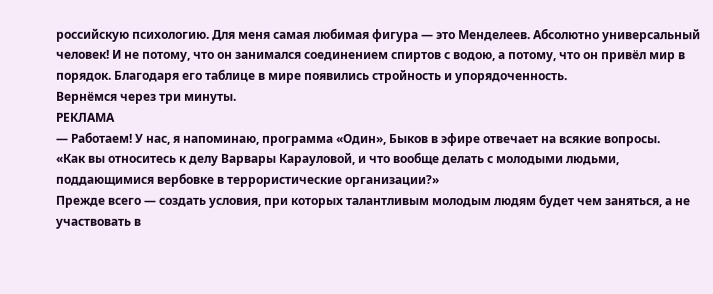российскую психологию. Для меня самая любимая фигура — это Менделеев. Абсолютно универсальный человек! И не потому, что он занимался соединением спиртов с водою, а потому, что он привёл мир в порядок. Благодаря его таблице в мире появились стройность и упорядоченность.
Вернёмся через три минуты.
РЕКЛАМА
― Работаем! У нас, я напоминаю, программа «Один», Быков в эфире отвечает на всякие вопросы.
«Как вы относитесь к делу Варвары Карауловой, и что вообще делать с молодыми людьми, поддающимися вербовке в террористические организации?»
Прежде всего — создать условия, при которых талантливым молодым людям будет чем заняться, а не участвовать в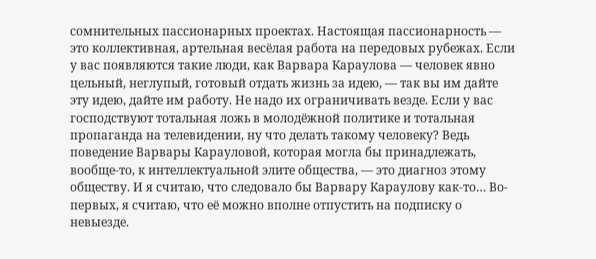сомнительных пассионарных проектах. Настоящая пассионарность — это коллективная, артельная весёлая работа на передовых рубежах. Если у вас появляются такие люди, как Варвара Караулова — человек явно цельный, неглупый, готовый отдать жизнь за идею, — так вы им дайте эту идею, дайте им работу. Не надо их ограничивать везде. Если у вас господствуют тотальная ложь в молодёжной политике и тотальная пропаганда на телевидении, ну что делать такому человеку? Ведь поведение Варвары Карауловой, которая могла бы принадлежать, вообще-то, к интеллектуальной элите общества, — это диагноз этому обществу. И я считаю, что следовало бы Варвару Караулову как-то… Во-первых, я считаю, что её можно вполне отпустить на подписку о невыезде.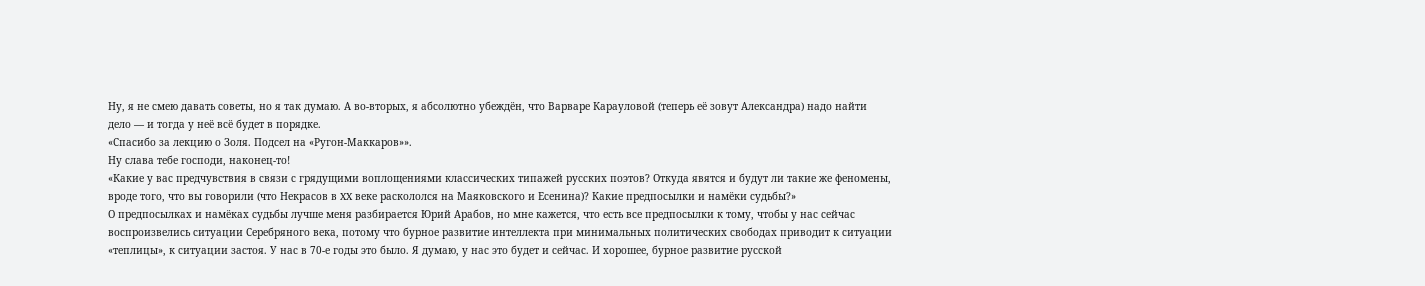Ну, я не смею давать советы, но я так думаю. А во-вторых, я абсолютно убеждён, что Варваре Карауловой (теперь её зовут Александра) надо найти дело — и тогда у неё всё будет в порядке.
«Спасибо за лекцию о Золя. Подсел на «Ругон-Маккаров»».
Ну слава тебе господи, наконец-то!
«Какие у вас предчувствия в связи с грядущими воплощениями классических типажей русских поэтов? Откуда явятся и будут ли такие же феномены, вроде того, что вы говорили (что Некрасов в XX веке раскололся на Маяковского и Есенина)? Какие предпосылки и намёки судьбы?»
О предпосылках и намёках судьбы лучше меня разбирается Юрий Арабов, но мне кажется, что есть все предпосылки к тому, чтобы у нас сейчас воспроизвелись ситуации Серебряного века, потому что бурное развитие интеллекта при минимальных политических свободах приводит к ситуации «теплицы», к ситуации застоя. У нас в 70-е годы это было. Я думаю, у нас это будет и сейчас. И хорошее, бурное развитие русской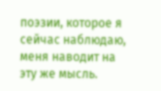поэзии, которое я сейчас наблюдаю, меня наводит на эту же мысль.